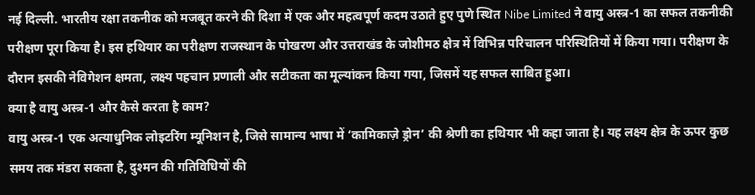नई दिल्ली. भारतीय रक्षा तकनीक को मजबूत करने की दिशा में एक और महत्वपूर्ण कदम उठाते हुए पुणे स्थित Nibe Limited ने वायु अस्त्र-1 का सफल तकनीकी परीक्षण पूरा किया है। इस हथियार का परीक्षण राजस्थान के पोखरण और उत्तराखंड के जोशीमठ क्षेत्र में विभिन्न परिचालन परिस्थितियों में किया गया। परीक्षण के दौरान इसकी नेविगेशन क्षमता, लक्ष्य पहचान प्रणाली और सटीकता का मूल्यांकन किया गया, जिसमें यह सफल साबित हुआ।
क्या है वायु अस्त्र-1 और कैसे करता है काम?
वायु अस्त्र-1 एक अत्याधुनिक लोइटरिंग म्यूनिशन है, जिसे सामान्य भाषा में ‘कामिकाज़े ड्रोन’ की श्रेणी का हथियार भी कहा जाता है। यह लक्ष्य क्षेत्र के ऊपर कुछ समय तक मंडरा सकता है, दुश्मन की गतिविधियों की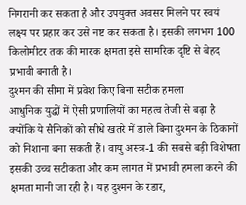निगरानी कर सकता है और उपयुक्त अवसर मिलने पर स्वयं लक्ष्य पर प्रहार कर उसे नष्ट कर सकता है। इसकी लगभग 100 किलोमीटर तक की मारक क्षमता इसे सामरिक दृष्टि से बेहद प्रभावी बनाती है।
दुश्मन की सीमा में प्रवेश किए बिना सटीक हमला
आधुनिक युद्धों में ऐसी प्रणालियों का महत्व तेजी से बढ़ा है क्योंकि ये सैनिकों को सीधे खतरे में डाले बिना दुश्मन के ठिकानों को निशाना बना सकती हैं। वायु अस्त्र-1 की सबसे बड़ी विशेषता इसकी उच्च सटीकता और कम लागत में प्रभावी हमला करने की क्षमता मानी जा रही है। यह दुश्मन के रडार,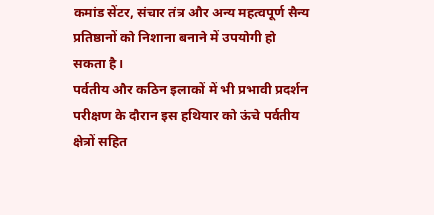कमांड सेंटर, संचार तंत्र और अन्य महत्वपूर्ण सैन्य प्रतिष्ठानों को निशाना बनाने में उपयोगी हो सकता है।
पर्वतीय और कठिन इलाकों में भी प्रभावी प्रदर्शन
परीक्षण के दौरान इस हथियार को ऊंचे पर्वतीय क्षेत्रों सहित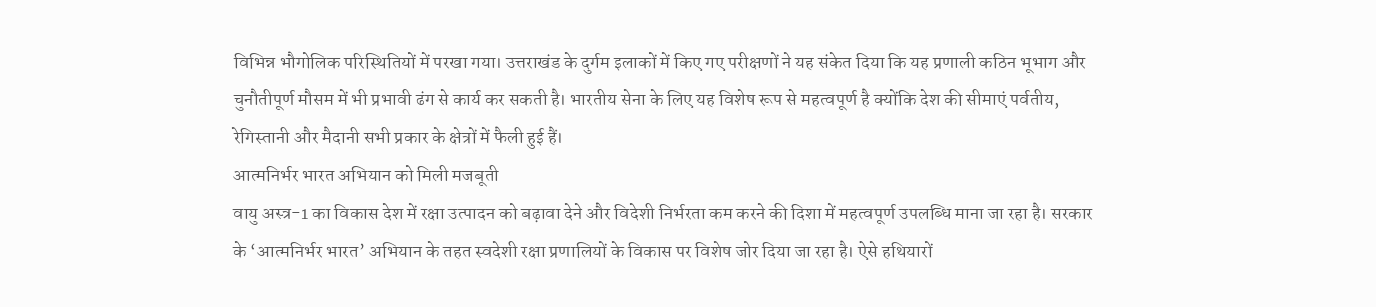विभिन्न भौगोलिक परिस्थितियों में परखा गया। उत्तराखंड के दुर्गम इलाकों में किए गए परीक्षणों ने यह संकेत दिया कि यह प्रणाली कठिन भूभाग और चुनौतीपूर्ण मौसम में भी प्रभावी ढंग से कार्य कर सकती है। भारतीय सेना के लिए यह विशेष रूप से महत्वपूर्ण है क्योंकि देश की सीमाएं पर्वतीय, रेगिस्तानी और मैदानी सभी प्रकार के क्षेत्रों में फैली हुई हैं।
आत्मनिर्भर भारत अभियान को मिली मजबूती
वायु अस्त्र-1 का विकास देश में रक्षा उत्पादन को बढ़ावा देने और विदेशी निर्भरता कम करने की दिशा में महत्वपूर्ण उपलब्धि माना जा रहा है। सरकार के ‘आत्मनिर्भर भारत’ अभियान के तहत स्वदेशी रक्षा प्रणालियों के विकास पर विशेष जोर दिया जा रहा है। ऐसे हथियारों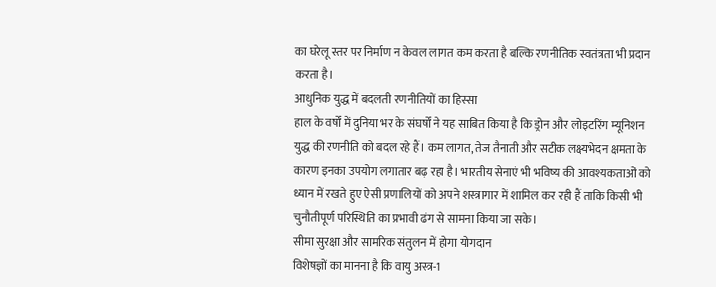का घरेलू स्तर पर निर्माण न केवल लागत कम करता है बल्कि रणनीतिक स्वतंत्रता भी प्रदान करता है।
आधुनिक युद्ध में बदलती रणनीतियों का हिस्सा
हाल के वर्षों में दुनिया भर के संघर्षों ने यह साबित किया है कि ड्रोन और लोइटरिंग म्यूनिशन युद्ध की रणनीति को बदल रहे हैं। कम लागत, तेज तैनाती और सटीक लक्ष्यभेदन क्षमता के कारण इनका उपयोग लगातार बढ़ रहा है। भारतीय सेनाएं भी भविष्य की आवश्यकताओं को ध्यान में रखते हुए ऐसी प्रणालियों को अपने शस्त्रागार में शामिल कर रही हैं ताकि किसी भी चुनौतीपूर्ण परिस्थिति का प्रभावी ढंग से सामना किया जा सके।
सीमा सुरक्षा और सामरिक संतुलन में होगा योगदान
विशेषज्ञों का मानना है कि वायु अस्त्र-1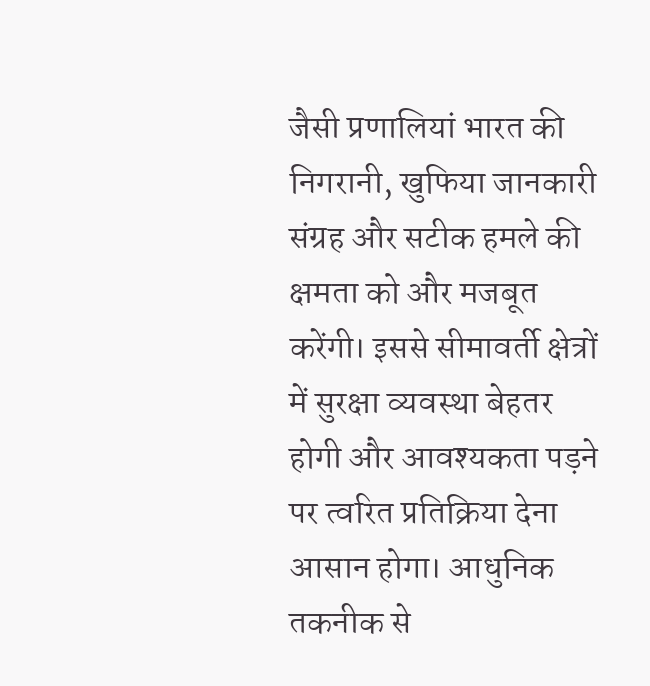जैसी प्रणालियां भारत की निगरानी, खुफिया जानकारी संग्रह और सटीक हमले की क्षमता को और मजबूत करेंगी। इससे सीमावर्ती क्षेत्रों में सुरक्षा व्यवस्था बेहतर होगी और आवश्यकता पड़ने पर त्वरित प्रतिक्रिया देना आसान होगा। आधुनिक तकनीक से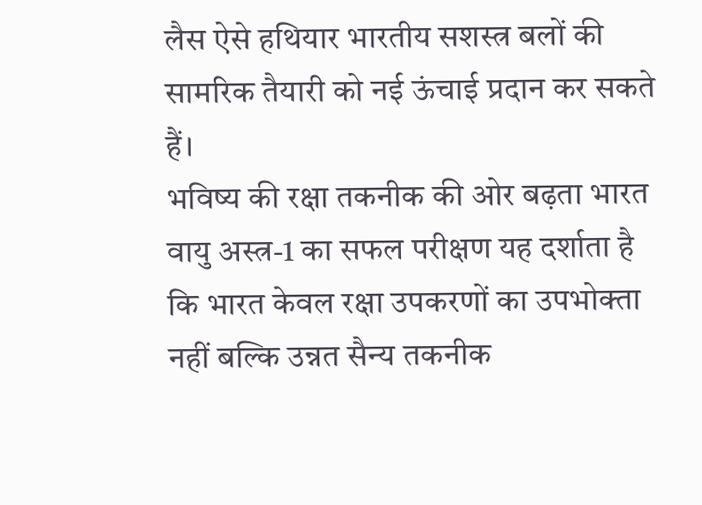लैस ऐसे हथियार भारतीय सशस्त्र बलों की सामरिक तैयारी को नई ऊंचाई प्रदान कर सकते हैं।
भविष्य की रक्षा तकनीक की ओर बढ़ता भारत
वायु अस्त्र-1 का सफल परीक्षण यह दर्शाता है कि भारत केवल रक्षा उपकरणों का उपभोक्ता नहीं बल्कि उन्नत सैन्य तकनीक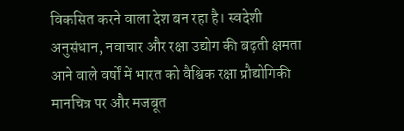विकसित करने वाला देश बन रहा है। स्वदेशी अनुसंधान, नवाचार और रक्षा उद्योग की बढ़ती क्षमता आने वाले वर्षों में भारत को वैश्विक रक्षा प्रौद्योगिकी मानचित्र पर और मजबूत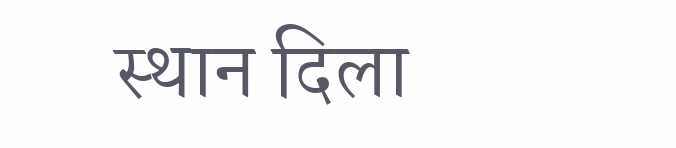स्थान दिला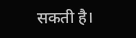सकती है।